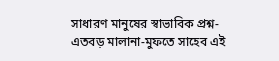সাধারণ মানুষের স্বাভাবিক প্রশ্ন- এতবড় মালানা-মুফতে সাহেব এই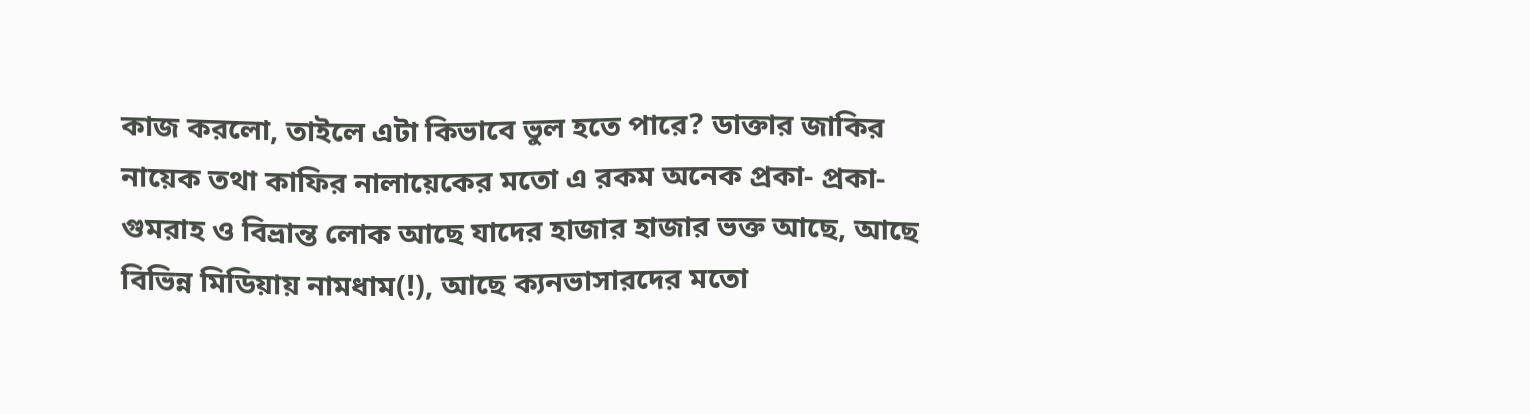কাজ করলো, তাইলে এটা কিভাবে ভুল হতে পারে? ডাক্তার জাকির নায়েক তথা কাফির নালায়েকের মতো এ রকম অনেক প্রকা- প্রকা- গুমরাহ ও বিভ্রান্ত লোক আছে যাদের হাজার হাজার ভক্ত আছে, আছে বিভিন্ন মিডিয়ায় নামধাম(!), আছে ক্যনভাসারদের মতো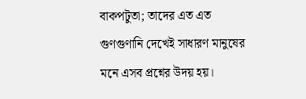বাকপটুতা; তাদের এত এত গুণগুণানি দেখেই সাধারণ মানুষের মনে এসব প্রশ্নের উদয় হয়।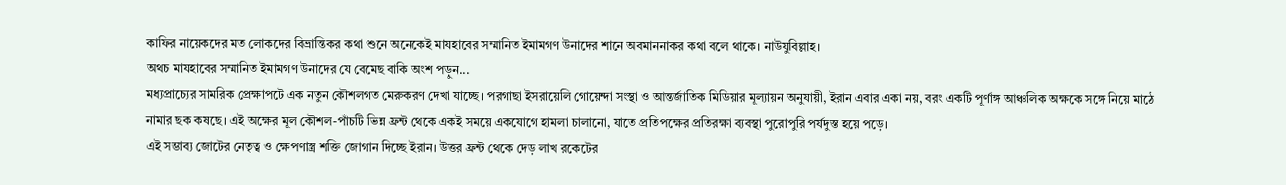কাফির নায়েকদের মত লোকদের বিভ্রান্তিকর কথা শুনে অনেকেই মাযহাবের সম্মানিত ইমামগণ উনাদের শানে অবমাননাকর কথা বলে থাকে। নাউযুবিল্লাহ।
অথচ মাযহাবের সম্মানিত ইমামগণ উনাদের যে বেমেছ বাকি অংশ পড়ুন...
মধ্যপ্রাচ্যের সামরিক প্রেক্ষাপটে এক নতুন কৌশলগত মেরুকরণ দেখা যাচ্ছে। পরগাছা ইসরায়েলি গোয়েন্দা সংস্থা ও আন্তর্জাতিক মিডিয়ার মূল্যায়ন অনুযায়ী, ইরান এবার একা নয়, বরং একটি পূর্ণাঙ্গ আঞ্চলিক অক্ষকে সঙ্গে নিয়ে মাঠে নামার ছক কষছে। এই অক্ষের মূল কৌশল-পাঁচটি ভিন্ন ফ্রন্ট থেকে একই সময়ে একযোগে হামলা চালানো, যাতে প্রতিপক্ষের প্রতিরক্ষা ব্যবস্থা পুরোপুরি পর্যদুস্ত হয়ে পড়ে।
এই সম্ভাব্য জোটের নেতৃত্ব ও ক্ষেপণাস্ত্র শক্তি জোগান দিচ্ছে ইরান। উত্তর ফ্রন্ট থেকে দেড় লাখ রকেটের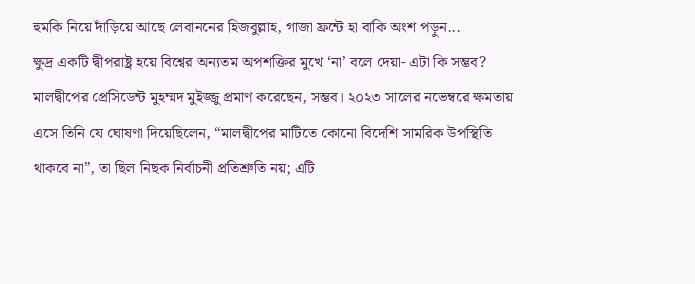হুমকি নিয়ে দাঁড়িয়ে আছে লেবাননের হিজবুল্লাহ, গাজা ফ্রন্টে হা বাকি অংশ পড়ুন...
ক্ষুদ্র একটি দ্বীপরাষ্ট্র হয়ে বিশ্বের অন্যতম অপশক্তির মুখে ‘না’ বলে দেয়া- এটা কি সম্ভব? মালদ্বীপের প্রেসিডেন্ট মুহম্মদ মুইজ্জু প্রমাণ করেছেন, সম্ভব। ২০২৩ সালের নভেম্বরে ক্ষমতায় এসে তিনি যে ঘোষণা দিয়েছিলেন, “মালদ্বীপের মাটিতে কোনো বিদেশি সামরিক উপস্থিতি থাকবে না”, তা ছিল নিছক নির্বাচনী প্রতিশ্রুতি নয়; এটি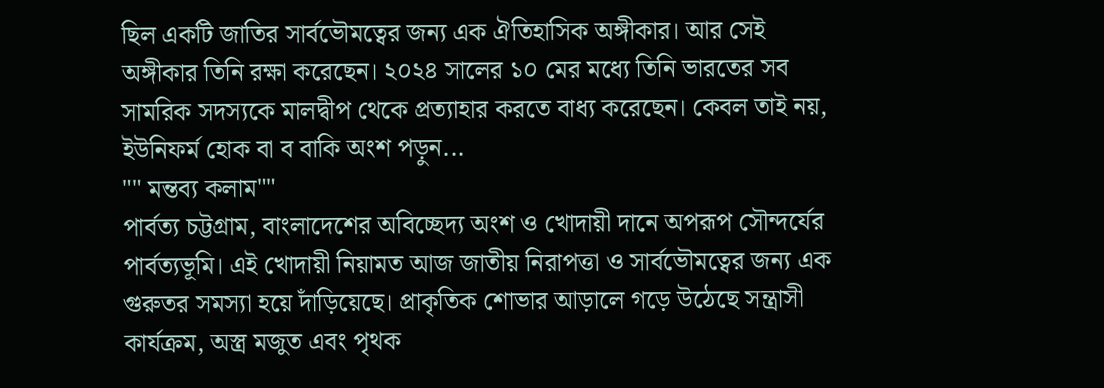ছিল একটি জাতির সার্বভৌমত্বের জন্য এক ঐতিহাসিক অঙ্গীকার। আর সেই অঙ্গীকার তিনি রক্ষা করেছেন। ২০২৪ সালের ১০ মের মধ্যে তিনি ভারতের সব সামরিক সদস্যকে মালদ্বীপ থেকে প্রত্যাহার করতে বাধ্য করেছেন। কেবল তাই নয়, ইউনিফর্ম হোক বা ব বাকি অংশ পড়ুন...
"" মন্তব্য কলাম""
পার্বত্য চট্টগ্রাম, বাংলাদেশের অবিচ্ছেদ্য অংশ ও খোদায়ী দানে অপরূপ সৌন্দর্যের পার্বত্যভূমি। এই খোদায়ী নিয়ামত আজ জাতীয় নিরাপত্তা ও সার্বভৌমত্বের জন্য এক গুরুতর সমস্যা হয়ে দাঁড়িয়েছে। প্রাকৃতিক শোভার আড়ালে গড়ে উঠেছে সন্ত্রাসী কার্যক্রম, অস্ত্র মজুত এবং পৃথক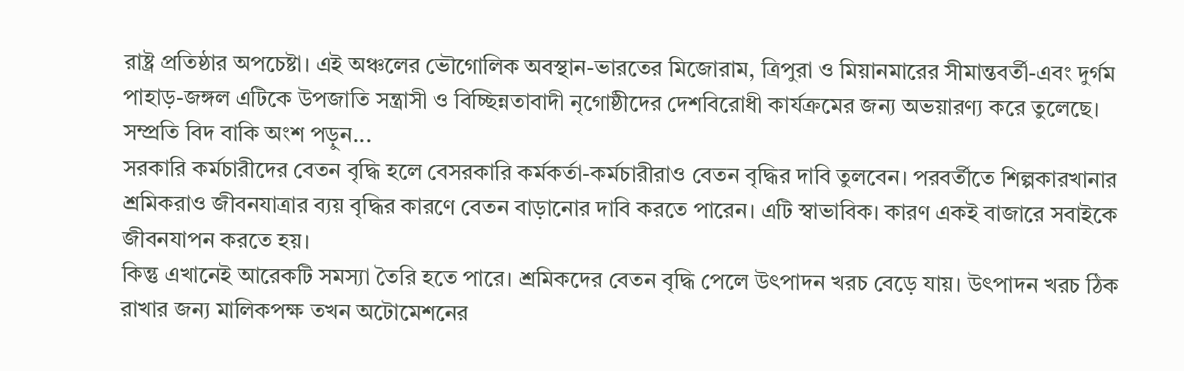রাষ্ট্র প্রতিষ্ঠার অপচেষ্টা। এই অঞ্চলের ভৌগোলিক অবস্থান-ভারতের মিজোরাম, ত্রিপুরা ও মিয়ানমারের সীমান্তবর্তী-এবং দুর্গম পাহাড়-জঙ্গল এটিকে উপজাতি সন্ত্রাসী ও বিচ্ছিন্নতাবাদী নৃগোষ্ঠীদের দেশবিরোধী কার্যক্রমের জন্য অভয়ারণ্য করে তুলেছে। সম্প্রতি বিদ বাকি অংশ পড়ুন...
সরকারি কর্মচারীদের বেতন বৃদ্ধি হলে বেসরকারি কর্মকর্তা-কর্মচারীরাও বেতন বৃদ্ধির দাবি তুলবেন। পরবর্তীতে শিল্পকারখানার শ্রমিকরাও জীবনযাত্রার ব্যয় বৃদ্ধির কারণে বেতন বাড়ানোর দাবি করতে পারেন। এটি স্বাভাবিক। কারণ একই বাজারে সবাইকে জীবনযাপন করতে হয়।
কিন্তু এখানেই আরেকটি সমস্যা তৈরি হতে পারে। শ্রমিকদের বেতন বৃদ্ধি পেলে উৎপাদন খরচ বেড়ে যায়। উৎপাদন খরচ ঠিক রাখার জন্য মালিকপক্ষ তখন অটোমেশনের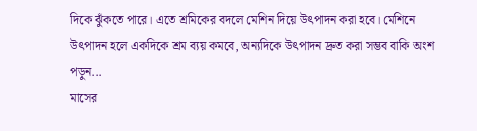দিকে ঝুঁকতে পারে। এতে শ্রমিকের বদলে মেশিন দিয়ে উৎপাদন করা হবে। মেশিনে উৎপাদন হলে একদিকে শ্রম ব্যয় কমবে, অন্যদিকে উৎপাদন দ্রুত করা সম্ভব বাকি অংশ পড়ুন...
মাসের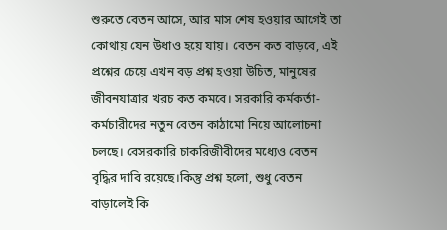শুরুতে বেতন আসে, আর মাস শেষ হওয়ার আগেই তা কোথায় যেন উধাও হয়ে যায়। বেতন কত বাড়বে, এই প্রশ্নের চেয়ে এখন বড় প্রশ্ন হওয়া উচিত, মানুষের জীবনযাত্রার খরচ কত কমবে। সরকারি কর্মকর্তা-কর্মচারীদের নতুন বেতন কাঠামো নিয়ে আলোচনা চলছে। বেসরকারি চাকরিজীবীদের মধ্যেও বেতন বৃদ্ধির দাবি রয়েছে।কিন্তু প্রশ্ন হলো, শুধু বেতন বাড়ালেই কি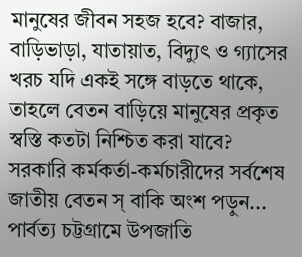মানুষের জীবন সহজ হবে? বাজার, বাড়িভাড়া, যাতায়াত, বিদ্যুৎ ও গ্যাসের খরচ যদি একই সঙ্গে বাড়তে থাকে, তাহলে বেতন বাড়িয়ে মানুষের প্রকৃত স্বস্তি কতটা নিশ্চিত করা যাবে?
সরকারি কর্মকর্তা-কর্মচারীদের সর্বশেষ জাতীয় বেতন স্ বাকি অংশ পড়ুন...
পার্বত্য চট্টগ্রামে উপজাতি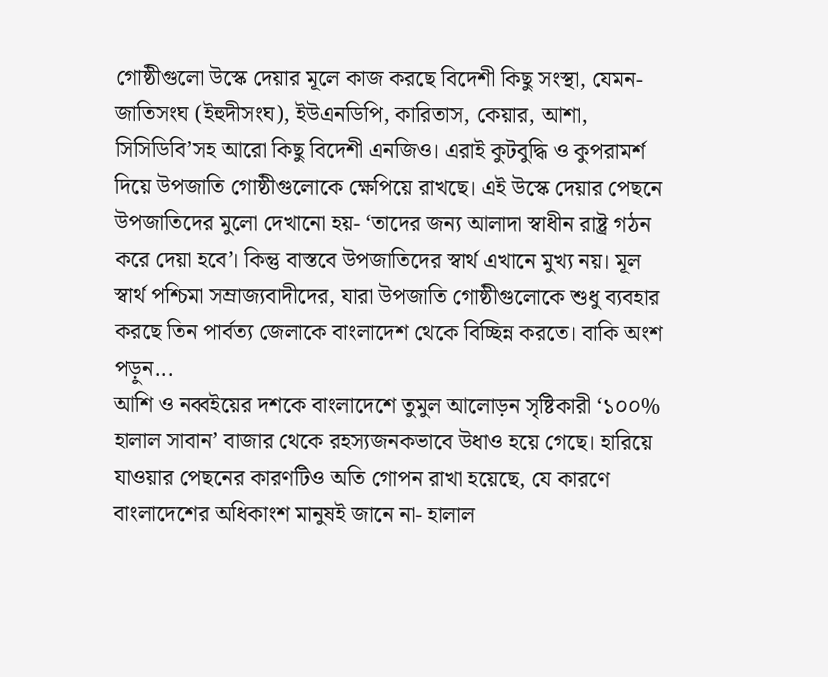গোষ্ঠীগুলো উস্কে দেয়ার মূলে কাজ করছে বিদেশী কিছু সংস্থা, যেমন- জাতিসংঘ (ইহুদীসংঘ), ইউএনডিপি, কারিতাস, কেয়ার, আশা, সিসিডিবি’সহ আরো কিছু বিদেশী এনজিও। এরাই কুটবুদ্ধি ও কুপরামর্শ দিয়ে উপজাতি গোষ্ঠীগুলোকে ক্ষেপিয়ে রাখছে। এই উস্কে দেয়ার পেছনে উপজাতিদের মুলো দেখানো হয়- ‘তাদের জন্য আলাদা স্বাধীন রাষ্ট্র গঠন করে দেয়া হবে’। কিন্তু বাস্তবে উপজাতিদের স্বার্থ এখানে মুখ্য নয়। মূল স্বার্থ পশ্চিমা সম্রাজ্যবাদীদের, যারা উপজাতি গোষ্ঠীগুলোকে শুধু ব্যবহার করছে তিন পার্বত্য জেলাকে বাংলাদেশ থেকে বিচ্ছিন্ন করতে। বাকি অংশ পড়ুন...
আশি ও নব্বইয়ের দশকে বাংলাদেশে তুমুল আলোড়ন সৃষ্টিকারী ‘১০০% হালাল সাবান’ বাজার থেকে রহস্যজনকভাবে উধাও হয়ে গেছে। হারিয়ে যাওয়ার পেছনের কারণটিও অতি গোপন রাখা হয়েছে, যে কারণে বাংলাদেশের অধিকাংশ মানুষই জানে না- হালাল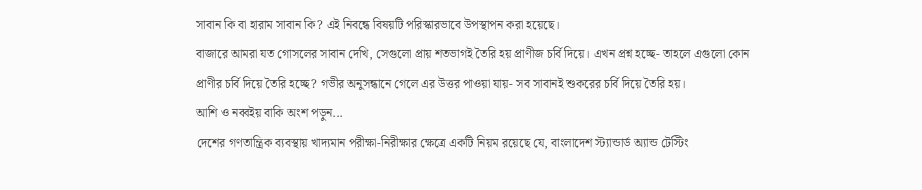সাবান কি বা হারাম সাবান কি? এই নিবন্ধে বিষয়টি পরিস্কারভাবে উপস্থাপন করা হয়েছে।
বাজারে আমরা যত গোসলের সাবান দেখি, সেগুলো প্রায় শতভাগই তৈরি হয় প্রাণীজ চর্বি দিয়ে। এখন প্রশ্ন হচ্ছে- তাহলে এগুলো কোন প্রাণীর চর্বি দিয়ে তৈরি হচ্ছে? গভীর অনুসন্ধানে গেলে এর উত্তর পাওয়া যায়- সব সাবানই শুকরের চর্বি দিয়ে তৈরি হয়।
আশি ও নব্বইয় বাকি অংশ পড়ুন...
দেশের গণতান্ত্রিক ব্যবস্থায় খাদ্যমান পরীক্ষা-নিরীক্ষার ক্ষেত্রে একটি নিয়ম রয়েছে যে, বাংলাদেশ স্ট্যান্ডার্ড অ্যান্ড টেস্টিং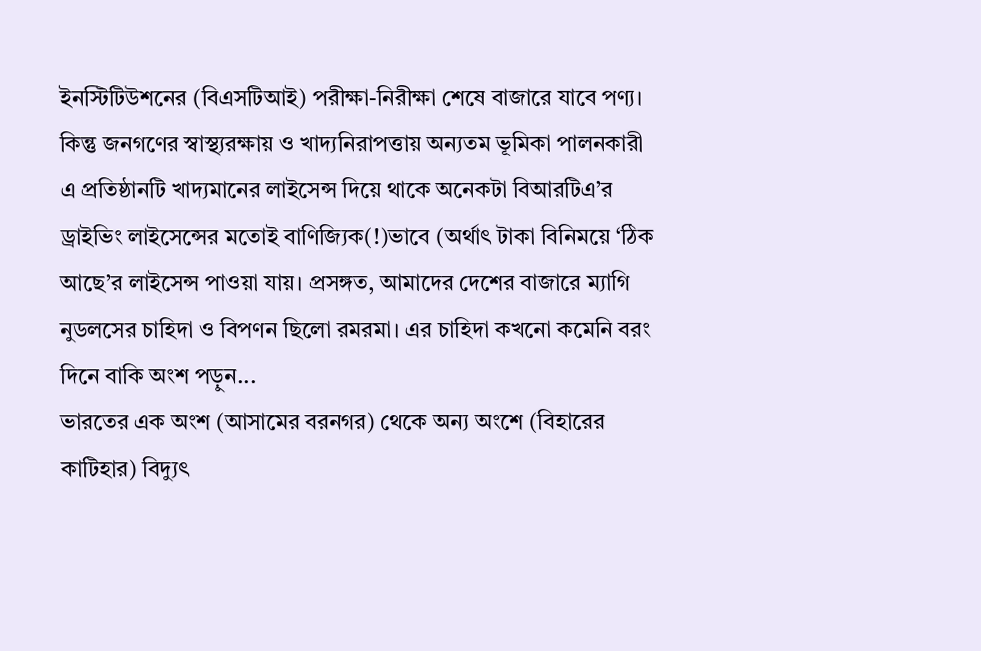ইনস্টিটিউশনের (বিএসটিআই) পরীক্ষা-নিরীক্ষা শেষে বাজারে যাবে পণ্য। কিন্তু জনগণের স্বাস্থ্যরক্ষায় ও খাদ্যনিরাপত্তায় অন্যতম ভূমিকা পালনকারী এ প্রতিষ্ঠানটি খাদ্যমানের লাইসেন্স দিয়ে থাকে অনেকটা বিআরটিএ’র ড্রাইভিং লাইসেন্সের মতোই বাণিজ্যিক(!)ভাবে (অর্থাৎ টাকা বিনিময়ে ‘ঠিক আছে’র লাইসেন্স পাওয়া যায়। প্রসঙ্গত, আমাদের দেশের বাজারে ম্যাগি নুডলসের চাহিদা ও বিপণন ছিলো রমরমা। এর চাহিদা কখনো কমেনি বরং দিনে বাকি অংশ পড়ুন...
ভারতের এক অংশ (আসামের বরনগর) থেকে অন্য অংশে (বিহারের কাটিহার) বিদ্যুৎ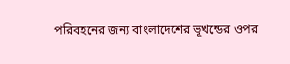পরিবহনের জন্য বাংলাদেশের ভূখন্ডের ওপর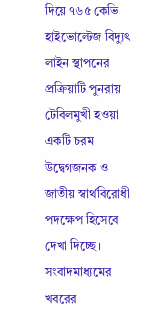দিয়ে ৭৬৫ কেভি হাইভোল্টেজ বিদ্যুৎ লাইন স্থাপনের প্রক্রিয়াটি পুনরায় টেবিলমুখী হওয়া একটি চরম উদ্বেগজনক ও জাতীয় স্বার্থবিরোধী পদক্ষেপ হিসেবে দেখা দিচ্ছে।
সংবাদমাধ্যমের খবরের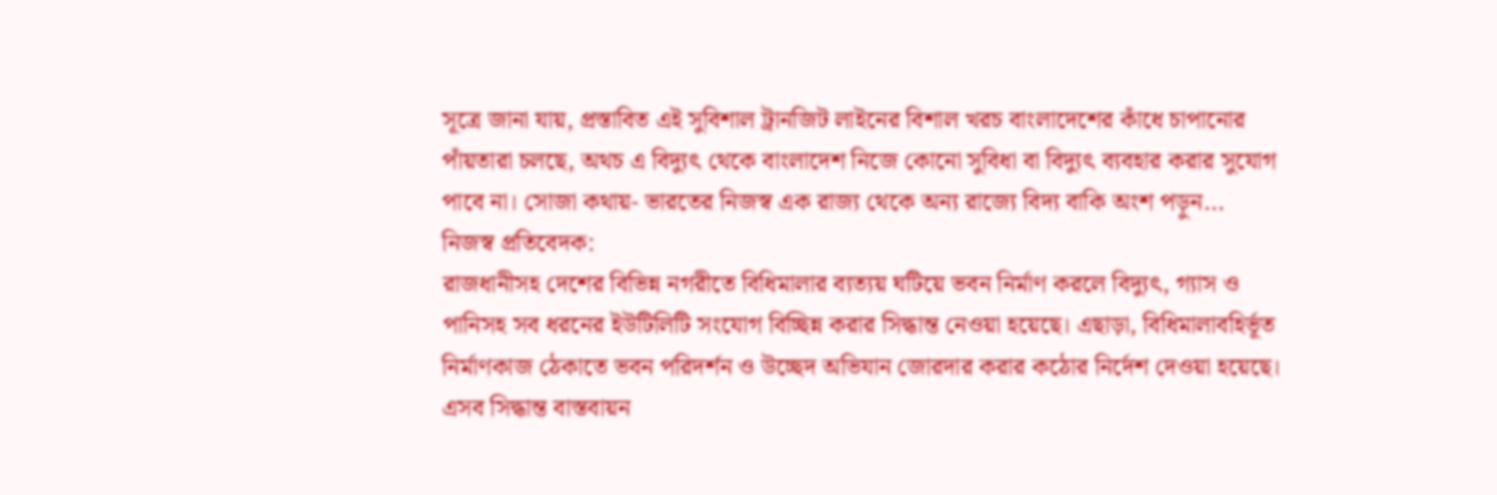সূত্রে জানা যায়, প্রস্তাবিত এই সুবিশাল ট্রানজিট লাইনের বিশাল খরচ বাংলাদেশের কাঁধে চাপানোর পাঁয়তারা চলছে, অথচ এ বিদ্যুৎ থেকে বাংলাদেশ নিজে কোনো সুবিধা বা বিদ্যুৎ ব্যবহার করার সুযোগ পাবে না। সোজা কথায়- ভারতের নিজস্ব এক রাজ্য থেকে অন্য রাজ্যে বিদ্য বাকি অংশ পড়ুন...
নিজস্ব প্রতিবেদক:
রাজধানীসহ দেশের বিভিন্ন নগরীতে বিধিমালার ব্যত্যয় ঘটিয়ে ভবন নির্মাণ করলে বিদ্যুৎ, গ্যাস ও পানিসহ সব ধরনের ইউটিলিটি সংযোগ বিচ্ছিন্ন করার সিদ্ধান্ত নেওয়া হয়েছে। এছাড়া, বিধিমালাবহির্ভূত নির্মাণকাজ ঠেকাতে ভবন পরিদর্শন ও উচ্ছেদ অভিযান জোরদার করার কঠোর নির্দেশ দেওয়া হয়েছে। এসব সিদ্ধান্ত বাস্তবায়ন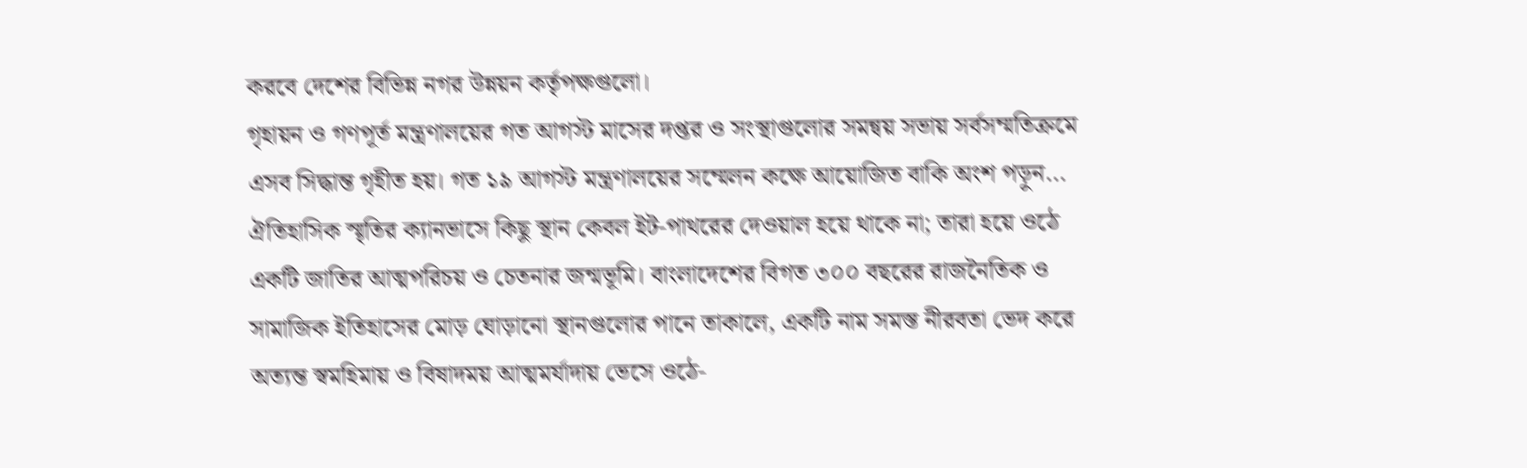করবে দেশের বিভিন্ন নগর উন্নয়ন কর্তৃপক্ষগুলো।
গৃহায়ন ও গণপূর্ত মন্ত্রণালয়ের গত আগস্ট মাসের দপ্তর ও সংস্থাগুলোর সমন্বয় সভায় সর্বসম্মতিক্রমে এসব সিদ্ধান্ত গৃহীত হয়। গত ১৯ আগস্ট মন্ত্রণালয়ের সম্মেলন কক্ষে আয়োজিত বাকি অংশ পড়ুন...
ঐতিহাসিক স্মৃতির ক্যানভাসে কিছু স্থান কেবল ইট-পাথরের দেওয়াল হয়ে থাকে না; তারা হয়ে ওঠে একটি জাতির আত্মপরিচয় ও চেতনার জন্মভূমি। বাংলাদেশের বিগত ৩০০ বছরের রাজনৈতিক ও সামাজিক ইতিহাসের মোড় ঘোড়ানো স্থানগুলোর পানে তাকালে, একটি নাম সমস্ত নীরবতা ভেদ করে অত্যন্ত স্বমহিমায় ও বিষাদময় আত্মমর্যাদায় ভেসে ওঠে-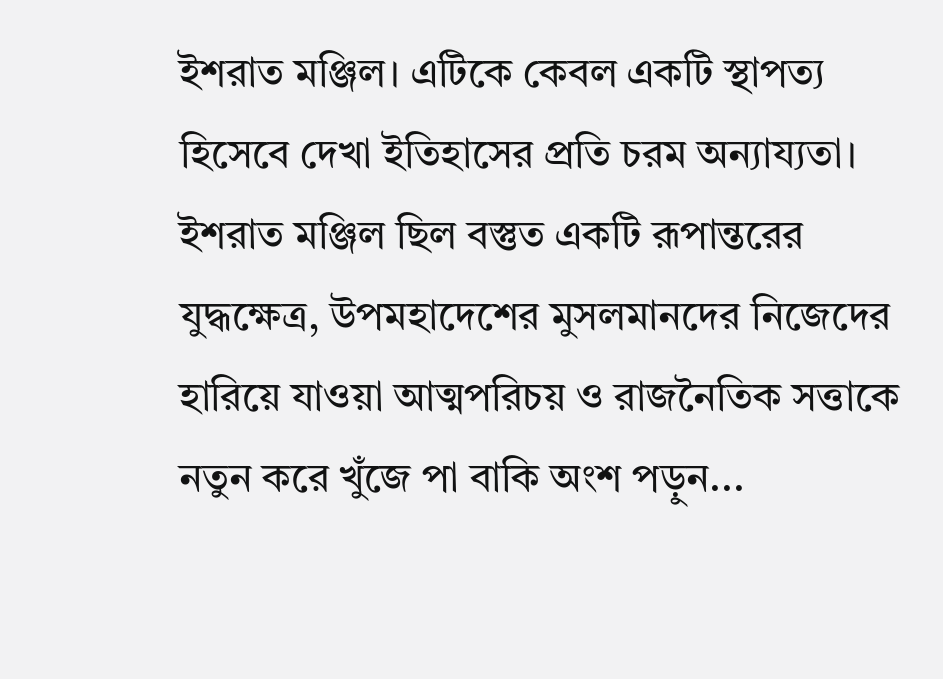ইশরাত মঞ্জিল। এটিকে কেবল একটি স্থাপত্য হিসেবে দেখা ইতিহাসের প্রতি চরম অন্যায্যতা। ইশরাত মঞ্জিল ছিল বস্তুত একটি রূপান্তরের যুদ্ধক্ষেত্র, উপমহাদেশের মুসলমানদের নিজেদের হারিয়ে যাওয়া আত্মপরিচয় ও রাজনৈতিক সত্তাকে নতুন করে খুঁজে পা বাকি অংশ পড়ুন...